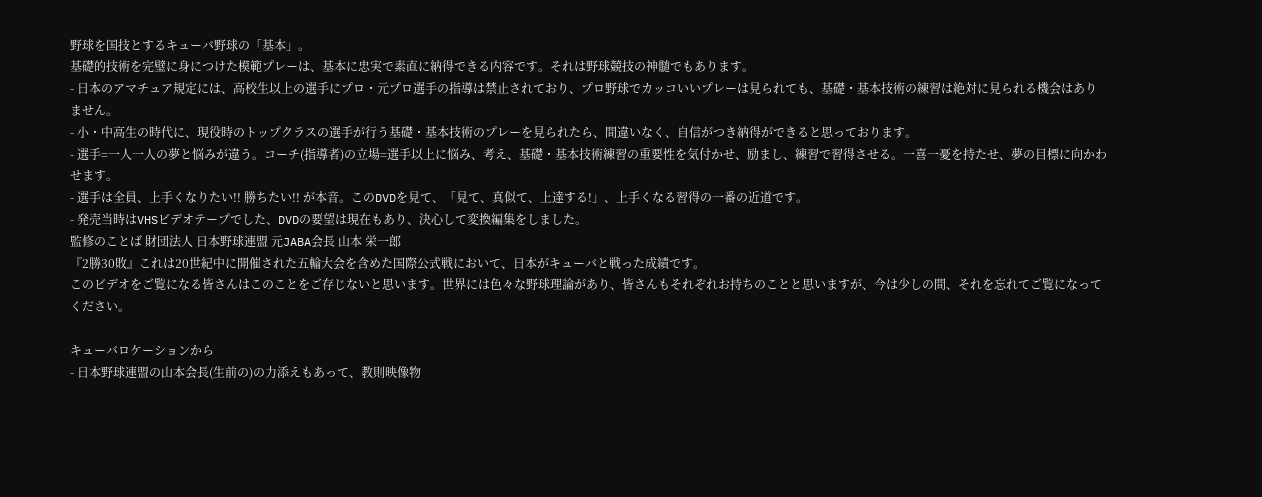野球を国技とするキューバ野球の「基本」。
基礎的技術を完璧に身につけた模範プレーは、基本に忠実で素直に納得できる内容です。それは野球競技の神髄でもあります。
- 日本のアマチュア規定には、高校生以上の選手にプロ・元プロ選手の指導は禁止されており、プロ野球でカッコいいプレーは見られても、基礎・基本技術の練習は絶対に見られる機会はありません。
- 小・中高生の時代に、現役時のトップクラスの選手が行う基礎・基本技術のプレーを見られたら、間違いなく、自信がつき納得ができると思っております。
- 選手=一人一人の夢と悩みが違う。コーチ(指導者)の立場=選手以上に悩み、考え、基礎・基本技術練習の重要性を気付かせ、励まし、練習で習得させる。一喜一憂を持たせ、夢の目標に向かわせます。
- 選手は全員、上手くなりたい!! 勝ちたい!! が本音。このDVDを見て、「見て、真似て、上達する!」、上手くなる習得の一番の近道です。
- 発売当時はVHSビデオテープでした、DVDの要望は現在もあり、決心して変換編集をしました。
監修のことば 財団法人 日本野球連盟 元JABA会長 山本 栄一郎
『2勝30敗』これは20世紀中に開催された五輪大会を含めた国際公式戦において、日本がキューバと戦った成績です。
このビデオをご覧になる皆さんはこのことをご存じないと思います。世界には色々な野球理論があり、皆さんもそれぞれお持ちのことと思いますが、今は少しの間、それを忘れてご覧になってください。

キューバロケーションから
- 日本野球連盟の山本会長(生前の)の力添えもあって、教則映像物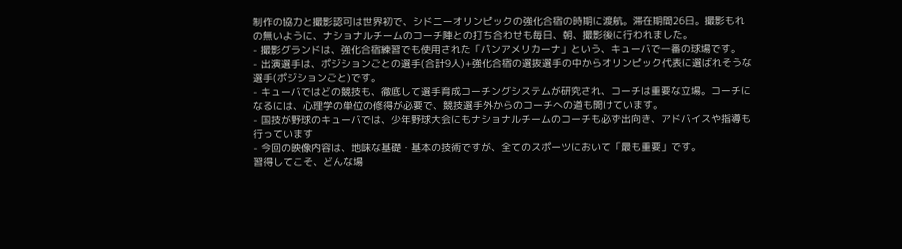制作の協力と撮影認可は世界初で、シドニーオリンピックの強化合宿の時期に渡航。滞在期間26日。撮影もれの無いように、ナショナルチームのコーチ陣との打ち合わせも毎日、朝、撮影後に行われました。
- 撮影グランドは、強化合宿練習でも使用された「パンアメリカーナ」という、キューバで一番の球場です。
- 出演選手は、ポジションごとの選手(合計9人)+強化合宿の選抜選手の中からオリンピック代表に選ばれそうな選手(ポジションごと)です。
- キューバではどの競技も、徹底して選手育成コーチングシステムが研究され、コーチは重要な立場。コーチになるには、心理学の単位の修得が必要で、競技選手外からのコーチへの道も開けています。
- 国技が野球のキューバでは、少年野球大会にもナショナルチームのコーチも必ず出向き、アドバイスや指導も行っています
- 今回の映像内容は、地味な基礎・基本の技術ですが、全てのスポーツにおいて「最も重要」です。
習得してこそ、どんな場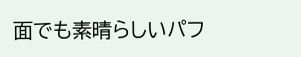面でも素晴らしいパフ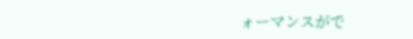ォーマンスがで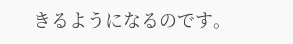きるようになるのです。